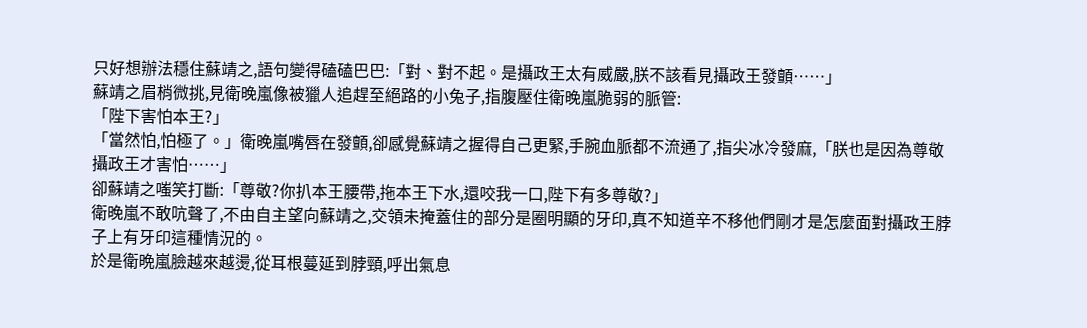只好想辦法穩住蘇靖之,語句變得磕磕巴巴:「對、對不起。是攝政王太有威嚴,朕不該看見攝政王發顫……」
蘇靖之眉梢微挑,見衛晚嵐像被獵人追趕至絕路的小兔子,指腹壓住衛晚嵐脆弱的脈管:
「陛下害怕本王?」
「當然怕,怕極了。」衛晚嵐嘴唇在發顫,卻感覺蘇靖之握得自己更緊,手腕血脈都不流通了,指尖冰冷發麻,「朕也是因為尊敬攝政王才害怕……」
卻蘇靖之嗤笑打斷:「尊敬?你扒本王腰帶,拖本王下水,還咬我一口,陛下有多尊敬?」
衛晚嵐不敢吭聲了,不由自主望向蘇靖之,交領未掩蓋住的部分是圈明顯的牙印,真不知道辛不移他們剛才是怎麼面對攝政王脖子上有牙印這種情況的。
於是衛晩嵐臉越來越燙,從耳根蔓延到脖頸,呼出氣息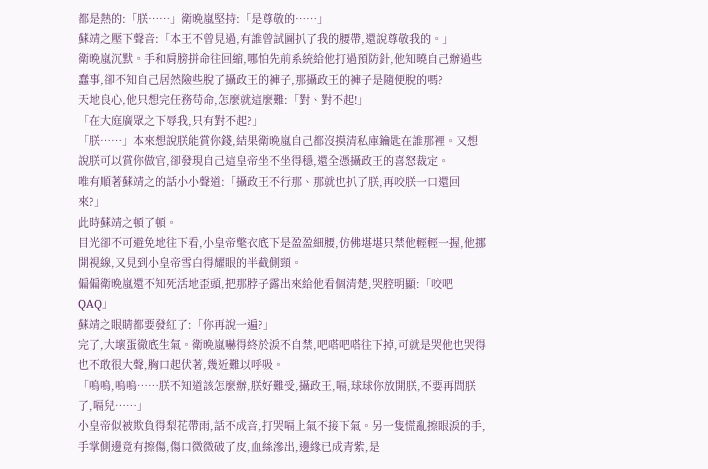都是熱的:「朕……」衛晩嵐堅持:「是尊敬的……」
蘇靖之壓下聲音:「本王不曾見過,有誰曾試圖扒了我的腰帶,還說尊敬我的。」
衛晩嵐沉默。手和肩膀拼命往回縮,哪怕先前系統給他打過預防針,他知曉自己辦過些蠢事,卻不知自己居然險些脫了攝政王的褲子,那攝政王的褲子是隨便脫的嗎?
天地良心,他只想完任務苟命,怎麼就這麼難:「對、對不起!」
「在大庭廣眾之下辱我,只有對不起?」
「朕……」本來想說朕能賞你錢,結果衛晩嵐自己都沒摸清私庫鑰匙在誰那裡。又想說朕可以賞你做官,卻發現自己這皇帝坐不坐得穩,還全憑攝政王的喜怒裁定。
唯有順著蘇靖之的話小小聲道:「攝政王不行那、那就也扒了朕,再咬朕一口還回來?」
此時蘇靖之頓了頓。
目光卻不可避免地往下看,小皇帝氅衣底下是盈盈細腰,仿佛堪堪只禁他輕輕一握,他挪開視線,又見到小皇帝雪白得耀眼的半截側頸。
偏偏衛晩嵐還不知死活地歪頭,把那脖子露出來給他看個清楚,哭腔明顯:「咬吧QAQ」
蘇靖之眼睛都要發紅了:「你再說一遍?」
完了,大壞蛋徹底生氣。衛晩嵐嚇得終於淚不自禁,吧嗒吧嗒往下掉,可就是哭他也哭得也不敢很大聲,胸口起伏著,幾近難以呼吸。
「嗚嗚,嗚嗚……朕不知道該怎麼辦,朕好難受,攝政王,嗝,球球你放開朕,不要再問朕了,嗝兒……」
小皇帝似被欺負得梨花帶雨,話不成音,打哭嗝上氣不接下氣。另一隻慌亂擦眼淚的手,手掌側邊竟有擦傷,傷口微微破了皮,血絲滲出,邊緣已成青紫,是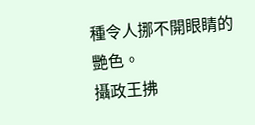種令人挪不開眼睛的艷色。
攝政王拂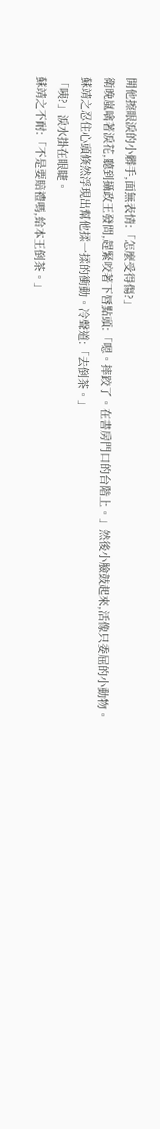開他擦眼淚的小髒手,面無表情:「怎麼受得傷?」
衛晚嵐噙著淚花,聽到攝政王發問,趕緊咬著下唇點頭:「嗯。摔跤了。在書房門口的台階上。」然後小臉鼓起來,活像只委屈的小動物。
蘇靖之忍住心頭倏然浮現出幫他揉一揉的衝動。冷聲道:「去倒茶。」
「咦?」淚水掛在眼睫。
蘇靖之不耐:「不是要賠禮嗎,給本王倒茶。」